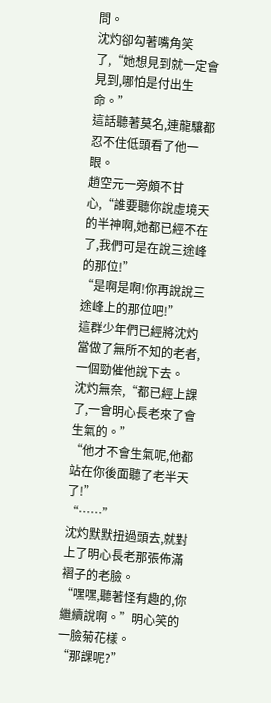問。
沈灼卻勾著嘴角笑了,“她想見到就一定會見到,哪怕是付出生命。”
這話聽著莫名,連龍驤都忍不住低頭看了他一眼。
趙空元一旁頗不甘心,“誰要聽你說虛境天的半神啊,她都已經不在了,我們可是在說三途峰的那位!”
“是啊是啊!你再說說三途峰上的那位吧!”
這群少年們已經將沈灼當做了無所不知的老者,一個勁催他說下去。
沈灼無奈,“都已經上課了,一會明心長老來了會生氣的。”
“他才不會生氣呢,他都站在你後面聽了老半天了!”
“……”
沈灼默默扭過頭去,就對上了明心長老那張佈滿褶子的老臉。
“嘿嘿,聽著怪有趣的,你繼續說啊。”明心笑的一臉菊花樣。
“那課呢?”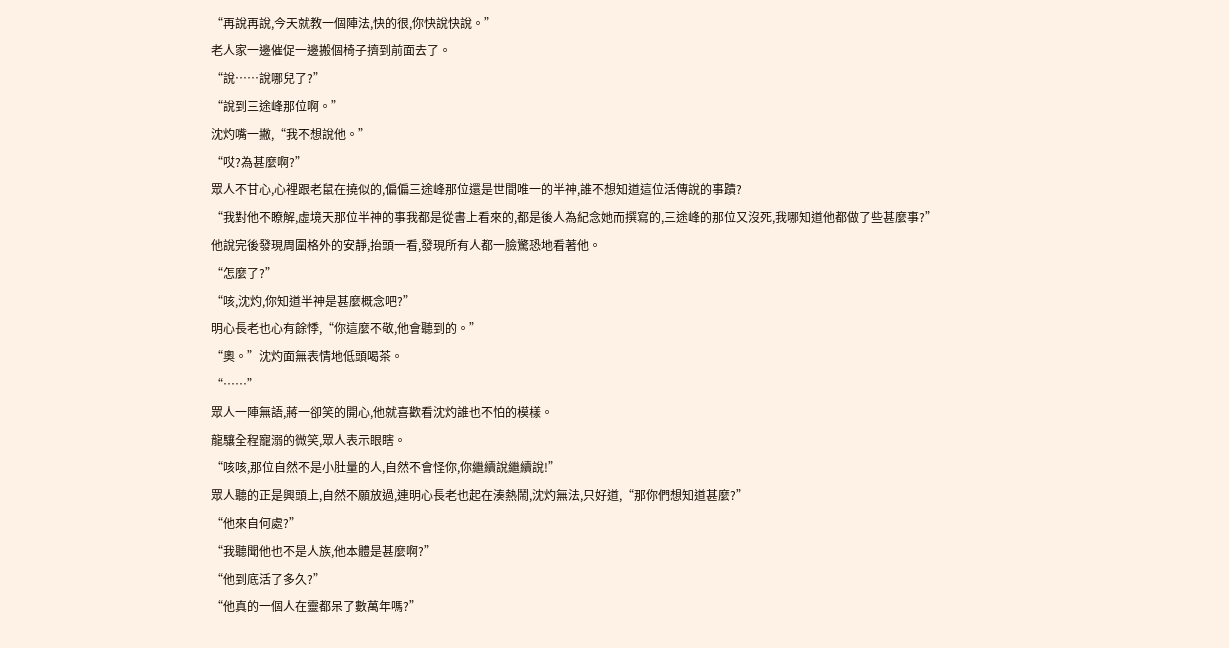“再說再說,今天就教一個陣法,快的很,你快說快說。”
老人家一邊催促一邊搬個椅子擠到前面去了。
“說……說哪兒了?”
“說到三途峰那位啊。”
沈灼嘴一撇,“我不想說他。”
“哎?為甚麼啊?”
眾人不甘心,心裡跟老鼠在撓似的,偏偏三途峰那位還是世間唯一的半神,誰不想知道這位活傳說的事蹟?
“我對他不瞭解,虛境天那位半神的事我都是從書上看來的,都是後人為紀念她而撰寫的,三途峰的那位又沒死,我哪知道他都做了些甚麼事?”
他說完後發現周圍格外的安靜,抬頭一看,發現所有人都一臉驚恐地看著他。
“怎麼了?”
“咳,沈灼,你知道半神是甚麼概念吧?”
明心長老也心有餘悸,“你這麼不敬,他會聽到的。”
“奧。”沈灼面無表情地低頭喝茶。
“……”
眾人一陣無語,蔣一卻笑的開心,他就喜歡看沈灼誰也不怕的模樣。
龍驤全程寵溺的微笑,眾人表示眼瞎。
“咳咳,那位自然不是小肚量的人,自然不會怪你,你繼續說繼續說!”
眾人聽的正是興頭上,自然不願放過,連明心長老也起在湊熱鬧,沈灼無法,只好道,“那你們想知道甚麼?”
“他來自何處?”
“我聽聞他也不是人族,他本體是甚麼啊?”
“他到底活了多久?”
“他真的一個人在靈都呆了數萬年嗎?”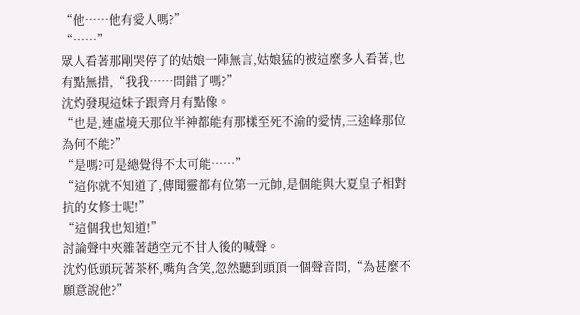“他……他有愛人嗎?”
“……”
眾人看著那剛哭停了的姑娘一陣無言,姑娘猛的被這麼多人看著,也有點無措,“我我……問錯了嗎?”
沈灼發現這妹子跟齊月有點像。
“也是,連虛境天那位半神都能有那樣至死不渝的愛情,三途峰那位為何不能?”
“是嗎?可是總覺得不太可能……”
“這你就不知道了,傳聞靈都有位第一元帥,是個能與大夏皇子相對抗的女修士呢!”
“這個我也知道!”
討論聲中夾雜著趙空元不甘人後的喊聲。
沈灼低頭玩著茶杯,嘴角含笑,忽然聽到頭頂一個聲音問,“為甚麼不願意說他?”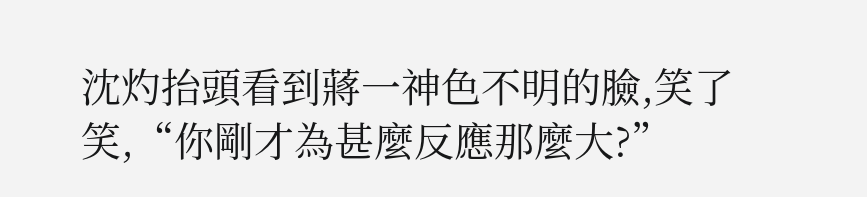沈灼抬頭看到蔣一神色不明的臉,笑了笑,“你剛才為甚麼反應那麼大?”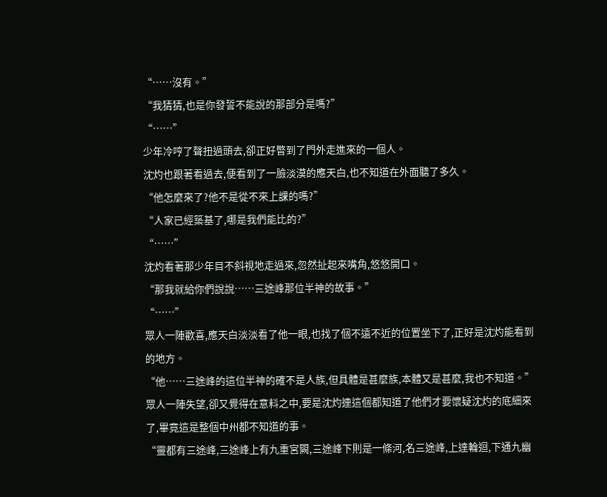“……沒有。”
“我猜猜,也是你發誓不能說的那部分是嗎?”
“……”
少年冷哼了聲扭過頭去,卻正好暼到了門外走進來的一個人。
沈灼也跟著看過去,便看到了一臉淡漠的應天白,也不知道在外面聽了多久。
“他怎麼來了?他不是從不來上課的嗎?”
“人家已經築基了,哪是我們能比的?”
“……”
沈灼看著那少年目不斜視地走過來,忽然扯起來嘴角,悠悠開口。
“那我就給你們說說……三途峰那位半神的故事。”
“……”
眾人一陣歡喜,應天白淡淡看了他一眼,也找了個不遠不近的位置坐下了,正好是沈灼能看到的地方。
“他……三途峰的這位半神的確不是人族,但具體是甚麼族,本體又是甚麼,我也不知道。”
眾人一陣失望,卻又覺得在意料之中,要是沈灼連這個都知道了他們才要懷疑沈灼的底細來了,畢竟這是整個中州都不知道的事。
“靈都有三途峰,三途峰上有九重宮闕,三途峰下則是一條河,名三途峰,上達輪迴,下通九幽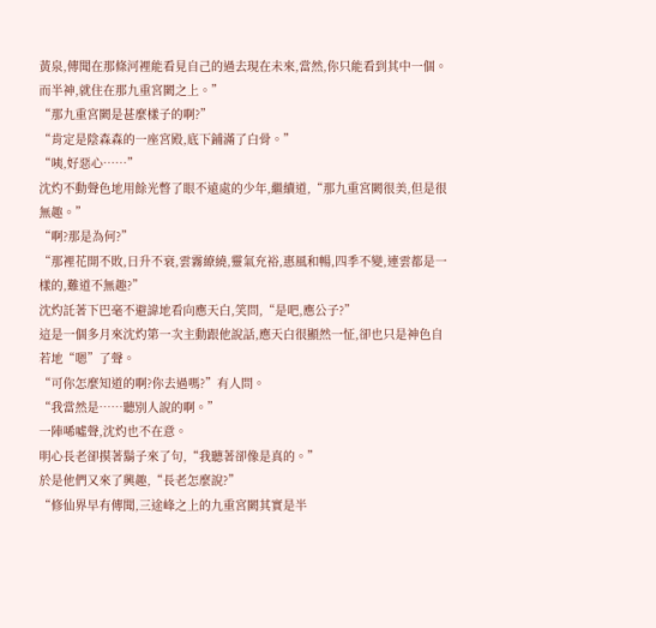黃泉,傳聞在那條河裡能看見自己的過去現在未來,當然,你只能看到其中一個。而半神,就住在那九重宮闕之上。”
“那九重宮闕是甚麼樣子的啊?”
“肯定是陰森森的一座宮殿,底下鋪滿了白骨。”
“咦,好惡心……”
沈灼不動聲色地用餘光暼了眼不遠處的少年,繼續道,“那九重宮闕很美,但是很無趣。”
“啊?那是為何?”
“那裡花開不敗,日升不衰,雲霧繚繞,靈氣充裕,惠風和暢,四季不變,連雲都是一樣的,難道不無趣?”
沈灼託著下巴毫不避諱地看向應天白,笑問,“是吧,應公子?”
這是一個多月來沈灼第一次主動跟他說話,應天白很顯然一怔,卻也只是神色自若地“嗯”了聲。
“可你怎麼知道的啊?你去過嗎?”有人問。
“我當然是……聽別人說的啊。”
一陣唏噓聲,沈灼也不在意。
明心長老卻摸著鬍子來了句,“我聽著卻像是真的。”
於是他們又來了興趣,“長老怎麼說?”
“修仙界早有傳聞,三途峰之上的九重宮闕其實是半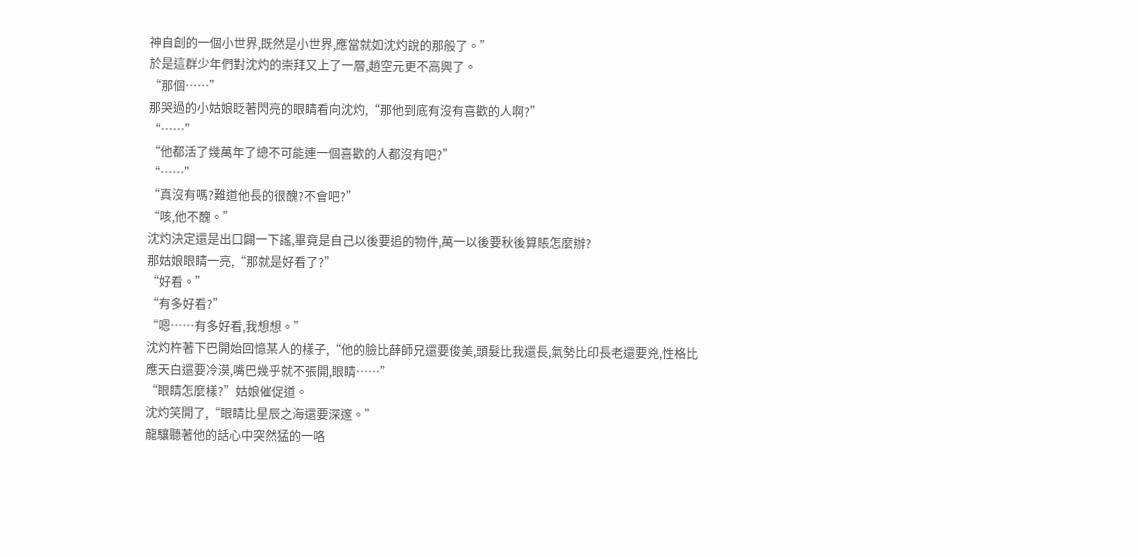神自創的一個小世界,既然是小世界,應當就如沈灼說的那般了。”
於是這群少年們對沈灼的崇拜又上了一層,趙空元更不高興了。
“那個……”
那哭過的小姑娘眨著閃亮的眼睛看向沈灼,“那他到底有沒有喜歡的人啊?”
“……”
“他都活了幾萬年了總不可能連一個喜歡的人都沒有吧?”
“……”
“真沒有嗎?難道他長的很醜?不會吧?”
“咳,他不醜。”
沈灼決定還是出口闢一下謠,畢竟是自己以後要追的物件,萬一以後要秋後算賬怎麼辦?
那姑娘眼睛一亮,“那就是好看了?”
“好看。”
“有多好看?”
“嗯……有多好看,我想想。”
沈灼杵著下巴開始回憶某人的樣子,“他的臉比薛師兄還要俊美,頭髮比我還長,氣勢比印長老還要兇,性格比應天白還要冷漠,嘴巴幾乎就不張開,眼睛……”
“眼睛怎麼樣?”姑娘催促道。
沈灼笑開了,“眼睛比星辰之海還要深邃。”
龍驤聽著他的話心中突然猛的一咯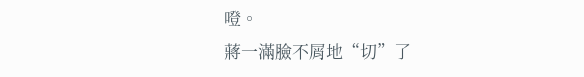噔。
蔣一滿臉不屑地“切”了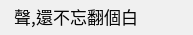聲,還不忘翻個白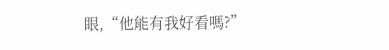眼,“他能有我好看嗎?”